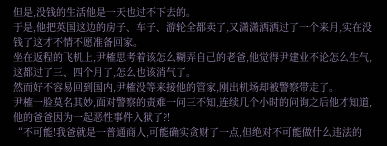但是,没钱的生活他是一天也过不下去的。
于是,他把英国这边的房子、车子、游轮全都卖了,又潇潇洒洒过了一个来月,实在没钱了这才不情不愿准备回家。
坐在返程的飞机上,尹榷思考着该怎么糊弄自己的老爸,他觉得尹建业不论怎么生气,这都过了三、四个月了,怎么也该消气了。
然而好不容易回到国内,尹榷没等来接他的管家,刚出机场却被警察带走了。
尹榷一脸莫名其妙,面对警察的责难一问三不知,连续几个小时的问询之后他才知道,他的爸爸因为一起恶性事件入狱了?!
“不可能!我爸就是一普通商人,可能确实贪财了一点,但绝对不可能做什么违法的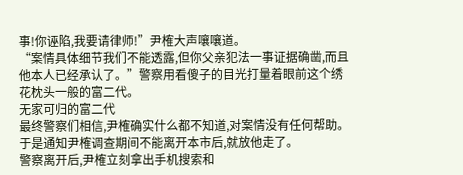事!你诬陷,我要请律师!”尹榷大声嚷嚷道。
“案情具体细节我们不能透露,但你父亲犯法一事证据确凿,而且他本人已经承认了。”警察用看傻子的目光打量着眼前这个绣花枕头一般的富二代。
无家可归的富二代
最终警察们相信,尹榷确实什么都不知道,对案情没有任何帮助。于是通知尹榷调查期间不能离开本市后,就放他走了。
警察离开后,尹榷立刻拿出手机搜索和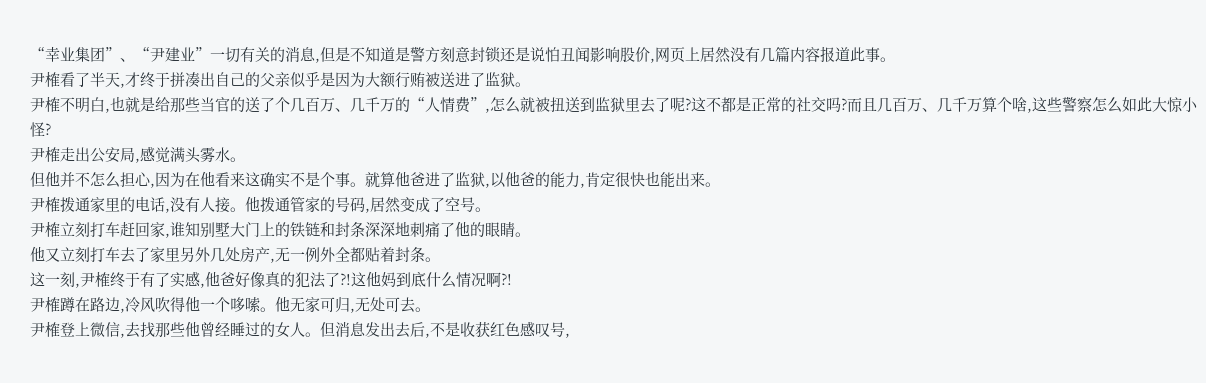“幸业集团”、“尹建业”一切有关的消息,但是不知道是警方刻意封锁还是说怕丑闻影响股价,网页上居然没有几篇内容报道此事。
尹榷看了半天,才终于拼凑出自己的父亲似乎是因为大额行贿被送进了监狱。
尹榷不明白,也就是给那些当官的送了个几百万、几千万的“人情费”,怎么就被扭送到监狱里去了呢?这不都是正常的社交吗?而且几百万、几千万算个啥,这些警察怎么如此大惊小怪?
尹榷走出公安局,感觉满头雾水。
但他并不怎么担心,因为在他看来这确实不是个事。就算他爸进了监狱,以他爸的能力,肯定很快也能出来。
尹榷拨通家里的电话,没有人接。他拨通管家的号码,居然变成了空号。
尹榷立刻打车赶回家,谁知别墅大门上的铁链和封条深深地刺痛了他的眼睛。
他又立刻打车去了家里另外几处房产,无一例外全都贴着封条。
这一刻,尹榷终于有了实感,他爸好像真的犯法了?!这他妈到底什么情况啊?!
尹榷蹲在路边,冷风吹得他一个哆嗦。他无家可归,无处可去。
尹榷登上微信,去找那些他曾经睡过的女人。但消息发出去后,不是收获红色感叹号,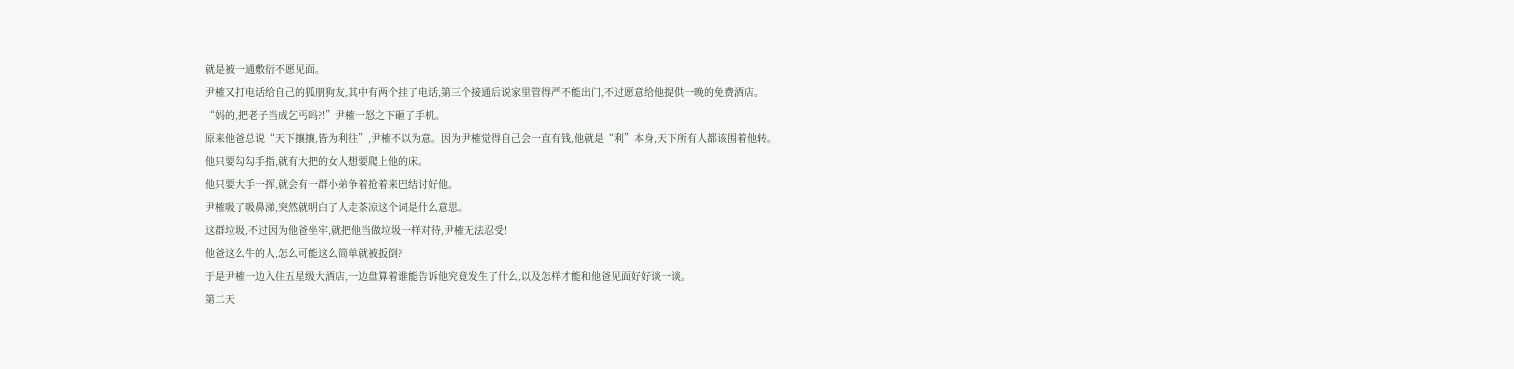就是被一通敷衍不愿见面。
尹榷又打电话给自己的狐朋狗友,其中有两个挂了电话,第三个接通后说家里管得严不能出门,不过愿意给他提供一晚的免费酒店。
“妈的,把老子当成乞丐吗?!”尹榷一怒之下砸了手机。
原来他爸总说“天下攘攘,皆为利往”,尹榷不以为意。因为尹榷觉得自己会一直有钱,他就是“利”本身,天下所有人都该围着他转。
他只要勾勾手指,就有大把的女人想要爬上他的床。
他只要大手一挥,就会有一群小弟争着抢着来巴结讨好他。
尹榷吸了吸鼻涕,突然就明白了人走茶凉这个词是什么意思。
这群垃圾,不过因为他爸坐牢,就把他当做垃圾一样对待,尹榷无法忍受!
他爸这么牛的人,怎么可能这么简单就被扳倒?
于是尹榷一边入住五星级大酒店,一边盘算着谁能告诉他究竟发生了什么,以及怎样才能和他爸见面好好谈一谈。
第二天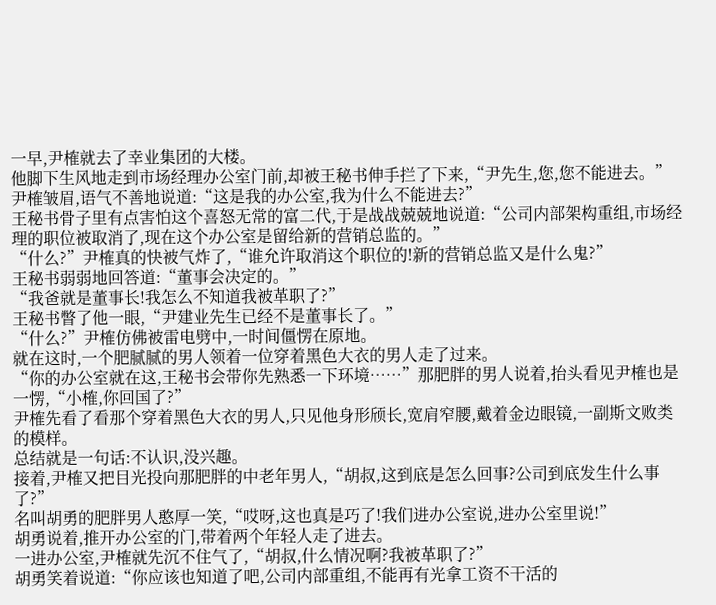一早,尹榷就去了幸业集团的大楼。
他脚下生风地走到市场经理办公室门前,却被王秘书伸手拦了下来,“尹先生,您,您不能进去。”
尹榷皱眉,语气不善地说道:“这是我的办公室,我为什么不能进去?”
王秘书骨子里有点害怕这个喜怒无常的富二代,于是战战兢兢地说道:“公司内部架构重组,市场经理的职位被取消了,现在这个办公室是留给新的营销总监的。”
“什么?”尹榷真的快被气炸了,“谁允许取消这个职位的!新的营销总监又是什么鬼?”
王秘书弱弱地回答道:“董事会决定的。”
“我爸就是董事长!我怎么不知道我被革职了?”
王秘书瞥了他一眼,“尹建业先生已经不是董事长了。”
“什么?”尹榷仿佛被雷电劈中,一时间僵愣在原地。
就在这时,一个肥腻腻的男人领着一位穿着黑色大衣的男人走了过来。
“你的办公室就在这,王秘书会带你先熟悉一下环境……”那肥胖的男人说着,抬头看见尹榷也是一愣,“小榷,你回国了?”
尹榷先看了看那个穿着黑色大衣的男人,只见他身形颀长,宽肩窄腰,戴着金边眼镜,一副斯文败类的模样。
总结就是一句话:不认识,没兴趣。
接着,尹榷又把目光投向那肥胖的中老年男人,“胡叔,这到底是怎么回事?公司到底发生什么事了?”
名叫胡勇的肥胖男人憨厚一笑,“哎呀,这也真是巧了!我们进办公室说,进办公室里说!”
胡勇说着,推开办公室的门,带着两个年轻人走了进去。
一进办公室,尹榷就先沉不住气了,“胡叔,什么情况啊?我被革职了?”
胡勇笑着说道:“你应该也知道了吧,公司内部重组,不能再有光拿工资不干活的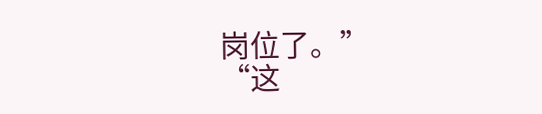岗位了。”
“这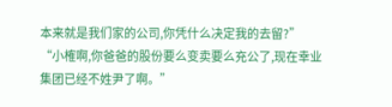本来就是我们家的公司,你凭什么决定我的去留?”
“小榷啊,你爸爸的股份要么变卖要么充公了,现在幸业集团已经不姓尹了啊。”